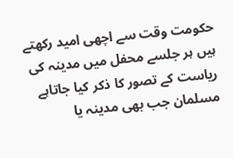حکومت وقت سے اچھی امید رکھتے ہیں ہر جلسے محفل میں مدینہ کی ریاست کے تصور کا ذکر کیا جاتاہے مسلمان جب بھی مدینہ یا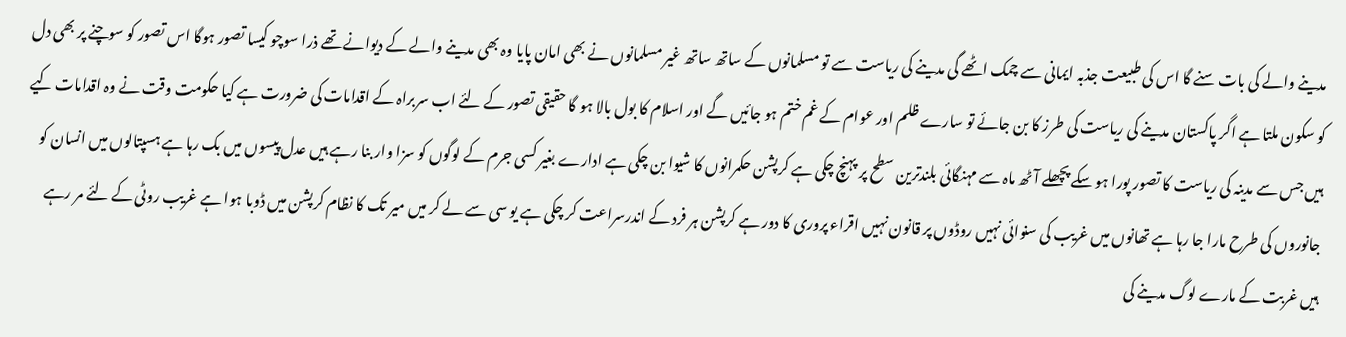مدینے والے کی بات سنے گا اس کی طبیعت جذبہ ایمانی سے چمک اٹھے گی مدینے کی ریاست سے تو مسلمانوں کے ساتھ ساتھ غیر مسلمانوں نے بھی امان پایا وہ بھی مدینے والے کے دیوانے تھے ذرا سوچو کیسا تصور ہوگا اس تصور کو سوچنے پر بھی دل کو سکون ملتا ہے اگر پاکستان مدینے کی ریاست کی طرز کا بن جائے تو سارے ظلم اور عوام کے غم ختم ہو جائیں گے اور اسلام کا بول بالا ہو گا حقیقی تصور کے لئے اب سربراہ کے اقدامات کی ضرورت ہے کیا حکومت وقت نے وہ اقدامات کیے ہیں جس سے مدینہ کی ریاست کا تصور پورا ہو سکے پچھلے آٹھ ماہ سے مہنگائی بلندترین سطح پر پہنچ چکی ہے کرپشن حکمرانوں کا شیوا بن چکی ہے ادارے بغیر کسی جرم کے لوگوں کو سزا وار بنا رہے ہیں عدل پیسوں میں بک رہا ہے ہسپتالوں میں انسان کو جانوروں کی طرح مارا جا رہا ہے تھانوں میں غریب کی سنوائی نہیں روڈوں پر قانون نہیں اقراء پروری کا دور ہے کرپشن ہر فرد کے اندرسراعت کر چکی ہے یو سی سے لے کر میں میر تک کا نظام کرپشن میں ڈوبا ہوا ہے غریب روٹی کے لئے مر رہے ہیں غربت کے مارے لوگ مدینے کی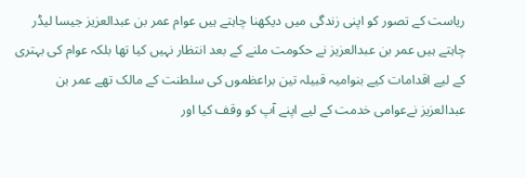ریاست کے تصور کو اپنی زندگی میں دیکھنا چاہتے ہیں عوام عمر بن عبدالعزیز جیسا لیڈر چاہتے ہیں عمر بن عبدالعزیز نے حکومت ملنے کے بعد انتظار نہیں کیا تھا بلکہ عوام کی بہتری کے لیے اقدامات کیے بنوامیہ قبیلہ تین براعظموں کی سلطنت کے مالک تھے عمر بن عبدالعزیز نےعوامی خدمت کے لیے اپنے آپ کو وقف کیا اور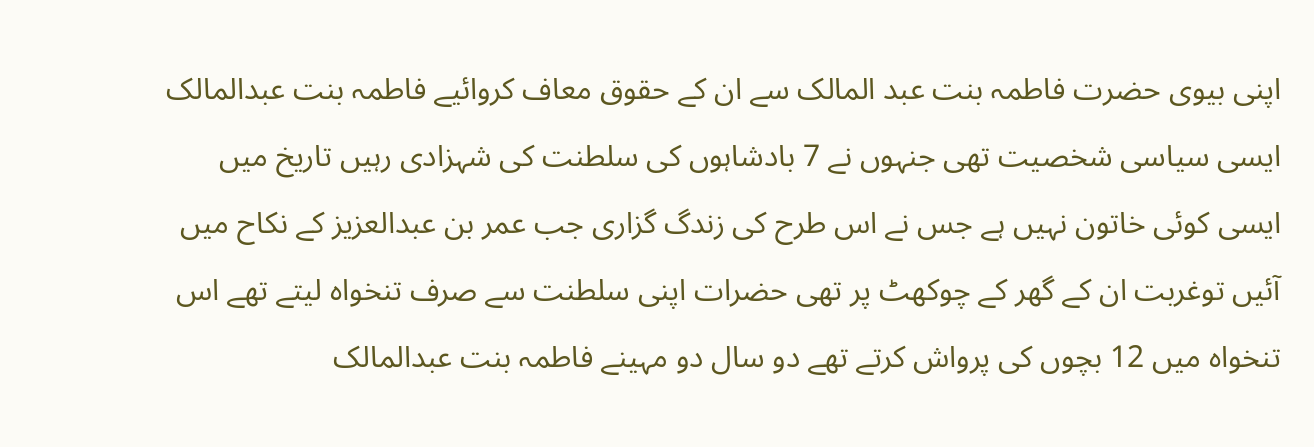اپنی بیوی حضرت فاطمہ بنت عبد المالک سے ان کے حقوق معاف کروائیے فاطمہ بنت عبدالمالک ایسی سیاسی شخصیت تھی جنہوں نے 7 بادشاہوں کی سلطنت کی شہزادی رہیں تاریخ میں ایسی کوئی خاتون نہیں ہے جس نے اس طرح کی زندگ گزاری جب عمر بن عبدالعزیز کے نکاح میں آئیں توغربت ان کے گھر کے چوکھٹ پر تھی حضرات اپنی سلطنت سے صرف تنخواہ لیتے تھے اس تنخواہ میں 12 بچوں کی پرواش کرتے تھے دو سال دو مہینے فاطمہ بنت عبدالمالک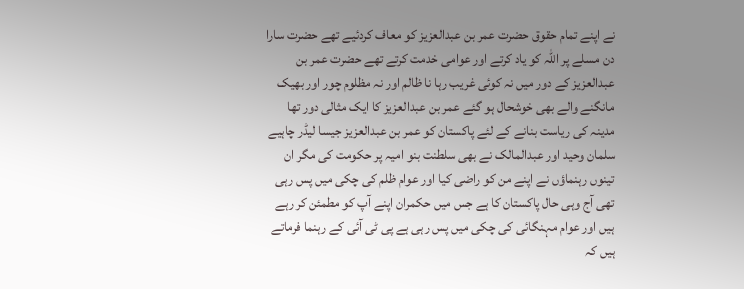نے اپنے تمام حقوق حضرت عمر بن عبدالعزیز کو معاف کردئیے تھے حضرت سارا دن مسلے پر اللہ کو یاد کرتے اور عوامی خدمت کرتے تھے حضرت عمر بن عبدالعزیز کے دور میں نہ کوئی غریب رہا نا ظالم اور نہ مظلوم چور اور بھیک مانگنے والے بھی خوشحال ہو گئے عمر بن عبدالعزیز کا ایک مثالی دور تھا مدینہ کی ریاست بنانے کے لئے پاکستان کو عمر بن عبدالعزیز جیسا لیڈر چاہیے سلمان وحید اور عبدالمالک نے بھی سلطنت بنو امیہ پر حکومت کی مگر ان تینوں رہنماؤں نے اپنے من کو راضی کیا اور عوام ظلم کی چکی میں پس رہی تھی آج وہی حال پاکستان کا ہے جس میں حکمران اپنے آپ کو مطمئن کر رہے ہیں اور عوام مہنگائی کی چکی میں پس رہی ہے پی ٹی آئی کے رہنما فرماتے ہیں کہ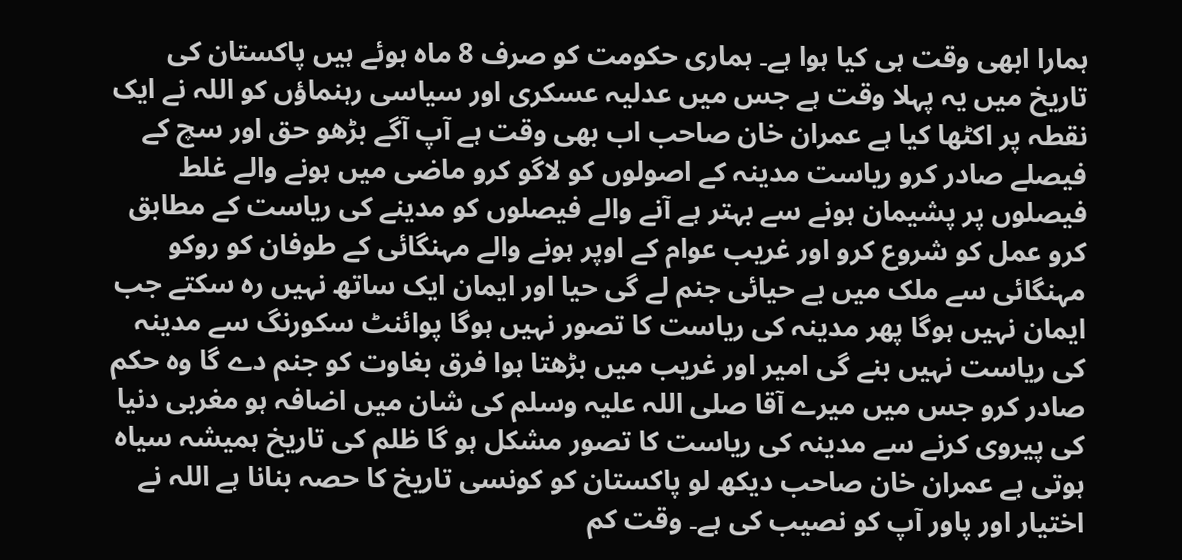ہمارا ابھی وقت ہی کیا ہوا ہے۔ ہماری حکومت کو صرف 8 ماہ ہوئے ہیں پاکستان کی تاریخ میں یہ پہلا وقت ہے جس میں عدلیہ عسکری اور سیاسی رہنماؤں کو اللہ نے ایک نقطہ پر اکٹھا کیا ہے عمران خان صاحب اب بھی وقت ہے آپ آگے بڑھو حق اور سچ کے فیصلے صادر کرو ریاست مدینہ کے اصولوں کو لاگو کرو ماضی میں ہونے والے غلط فیصلوں پر پشیمان ہونے سے بہتر ہے آنے والے فیصلوں کو مدینے کی ریاست کے مطابق کرو عمل کو شروع کرو اور غریب عوام کے اوپر ہونے والے مہنگائی کے طوفان کو روکو مہنگائی سے ملک میں بے حیائی جنم لے گی حیا اور ایمان ایک ساتھ نہیں رہ سکتے جب ایمان نہیں ہوگا پھر مدینہ کی ریاست کا تصور نہیں ہوگا پوائنٹ سکورنگ سے مدینہ کی ریاست نہیں بنے گی امیر اور غریب میں بڑھتا ہوا فرق بغاوت کو جنم دے گا وہ حکم صادر کرو جس میں میرے آقا صلی اللہ علیہ وسلم کی شان میں اضافہ ہو مغربی دنیا کی پیروی کرنے سے مدینہ کی ریاست کا تصور مشکل ہو گا ظلم کی تاریخ ہمیشہ سیاہ ہوتی ہے عمران خان صاحب دیکھ لو پاکستان کو کونسی تاریخ کا حصہ بنانا ہے اللہ نے اختیار اور پاور آپ کو نصیب کی ہے۔ وقت کم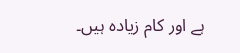ہے اور کام زیادہ ہیں۔